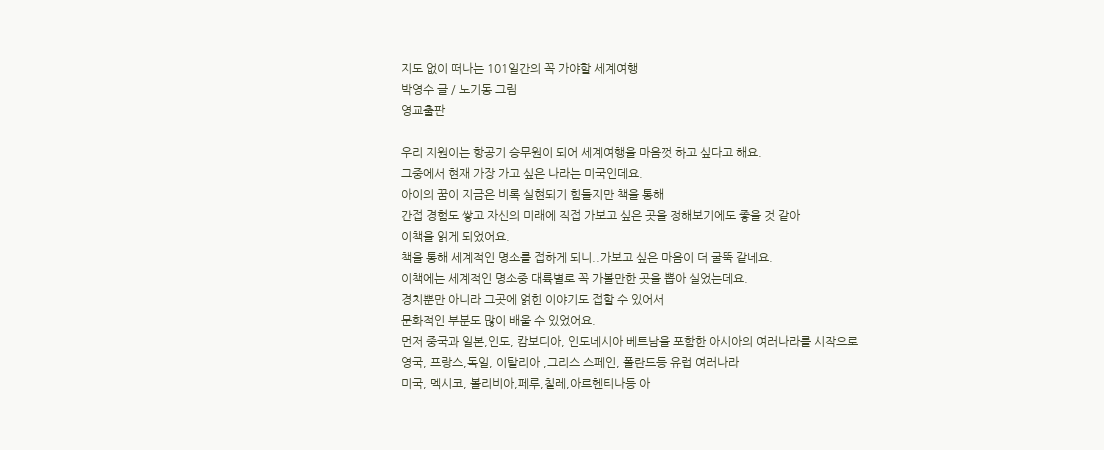지도 없이 떠나는 101일간의 꼭 가야할 세계여행
박영수 글 / 노기동 그림
영교출판

우리 지원이는 항공기 승무원이 되어 세계여행을 마음껏 하고 싶다고 해요.
그중에서 현재 가장 가고 싶은 나라는 미국인데요.
아이의 꿈이 지금은 비록 실현되기 힘들지만 책을 통해
간접 경험도 쌓고 자신의 미래에 직접 가보고 싶은 곳을 정해보기에도 좋을 것 같아
이책을 읽게 되었어요.
책을 통해 세계적인 명소를 접하게 되니..가보고 싶은 마음이 더 굴뚝 같네요.
이책에는 세계적인 명소중 대륙별로 꼭 가볼만한 곳을 뽑아 실었는데요.
경치뿐만 아니라 그곳에 얽힌 이야기도 접할 수 있어서
문화적인 부분도 많이 배울 수 있었어요.
먼저 중국과 일본,인도, 캄보디아, 인도네시아 베트남을 포함한 아시아의 여러나라를 시작으로
영국, 프랑스,독일, 이탈리아 ,그리스 스페인, 폴란드등 유럽 여러나라
미국, 멕시코, 볼리비아,페루,칠레,아르헨티나등 아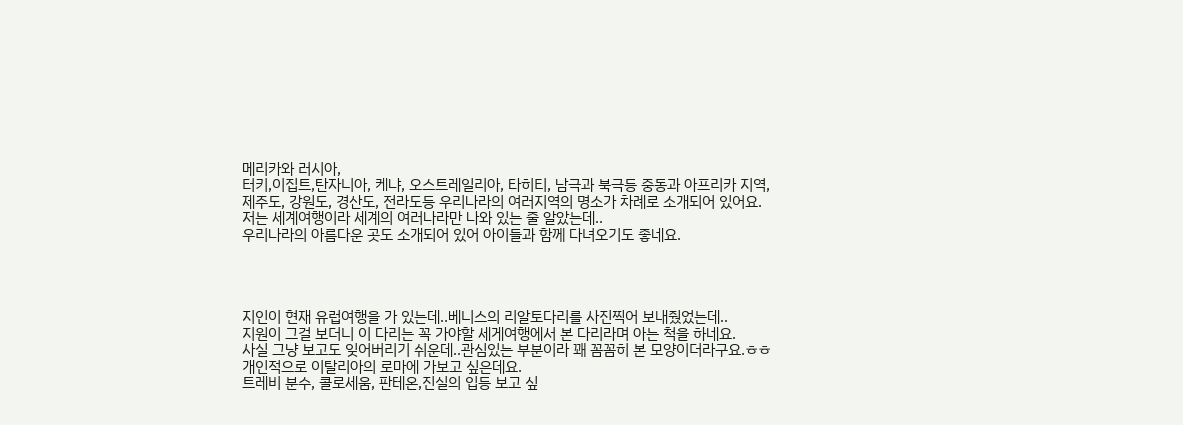메리카와 러시아,
터키,이집트,탄자니아, 케냐, 오스트레일리아, 타히티, 남극과 북극등 중동과 아프리카 지역,
제주도, 강원도, 경산도, 전라도등 우리나라의 여러지역의 명소가 차례로 소개되어 있어요.
저는 세계여행이라 세계의 여러나라만 나와 있는 줄 알았는데..
우리나라의 아름다운 곳도 소개되어 있어 아이들과 함께 다녀오기도 좋네요.




지인이 현재 유럽여행을 가 있는데..베니스의 리알토다리를 사진찍어 보내줬었는데..
지원이 그걸 보더니 이 다리는 꼭 가야할 세게여행에서 본 다리라며 아는 척을 하네요.
사실 그냥 보고도 잊어버리기 쉬운데..관심있는 부분이라 꽤 꼼꼼히 본 모양이더라구요.ㅎㅎ
개인적으로 이탈리아의 로마에 가보고 싶은데요.
트레비 분수, 콜로세움, 판테온,진실의 입등 보고 싶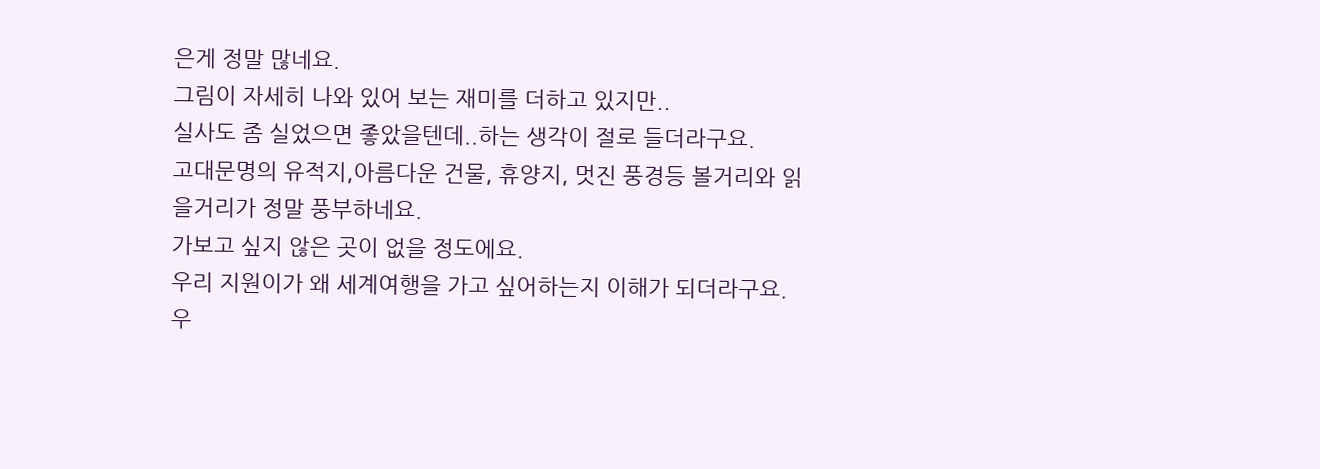은게 정말 많네요.
그림이 자세히 나와 있어 보는 재미를 더하고 있지만..
실사도 좀 실었으면 좋았을텐데..하는 생각이 절로 들더라구요.
고대문명의 유적지,아름다운 건물, 휴양지, 멋진 풍경등 볼거리와 읽을거리가 정말 풍부하네요.
가보고 싶지 않은 곳이 없을 정도에요.
우리 지원이가 왜 세계여행을 가고 싶어하는지 이해가 되더라구요.
우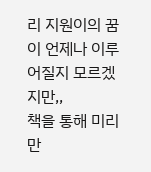리 지원이의 꿈이 언제나 이루어질지 모르겠지만,,
책을 통해 미리 만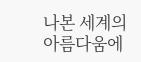나본 세계의 아름다움에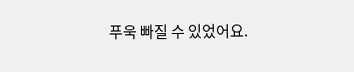푸욱 빠질 수 있었어요.